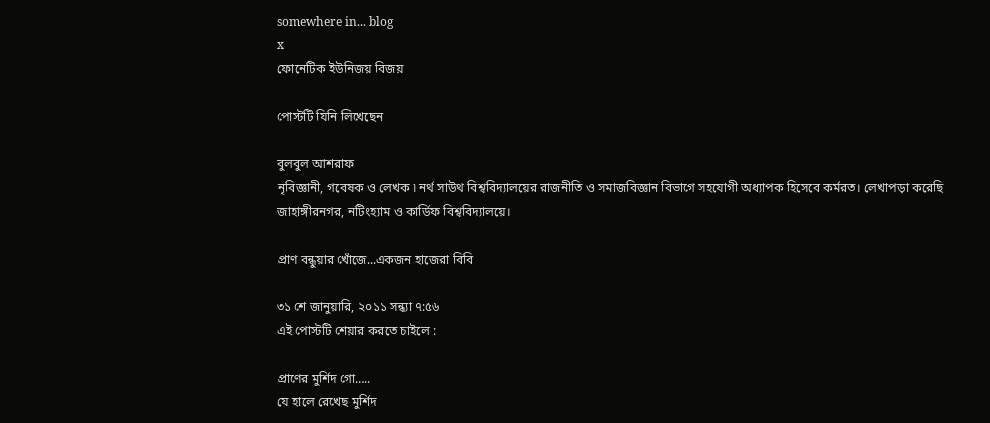somewhere in... blog
x
ফোনেটিক ইউনিজয় বিজয়

পোস্টটি যিনি লিখেছেন

বুলবুল আশরাফ
নৃবিজ্ঞানী, গবেষক ও লেখক ৷ নর্থ সাউথ বিশ্ববিদ্যালয়ের রাজনীতি ও সমাজবিজ্ঞান বিভাগে সহযোগী অধ্যাপক হিসেবে কর্মরত। লেখাপড়া করেছি জাহাঙ্গীরনগর, নটিংহ্যাম ও কার্ডিফ বিশ্ববিদ্যালয়ে।

প্রাণ বন্ধুয়ার খোঁজে...একজন হাজেরা বিবি

৩১ শে জানুয়ারি, ২০১১ সন্ধ্যা ৭:৫৬
এই পোস্টটি শেয়ার করতে চাইলে :

প্রাণের মুর্শিদ গো…..
যে হালে রেখেছ মুর্শিদ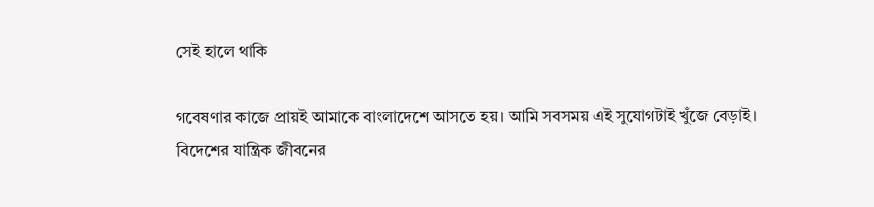সেই হালে থাকি

গবেষণার কাজে প্রায়ই আমাকে বাংলাদেশে আসতে হয়। আমি সবসময় এই সুযোগটাই খুঁজে বেড়াই। বিদেশের যান্ত্রিক জীবনের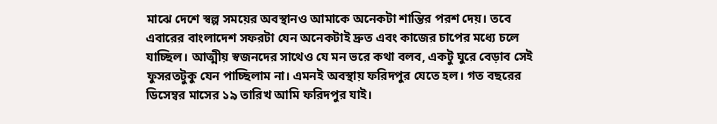মাঝে দেশে স্বল্প সময়ের অবস্থানও আমাকে অনেকটা শান্তির পরশ দেয়। তবে এবারের বাংলাদেশ সফরটা যেন অনেকটাই দ্রুত এবং কাজের চাপের মধ্যে চলে যাচ্ছিল। আত্মীয় স্বজনদের সাথেও যে মন ভরে কথা বলব, একটু ঘুরে বেড়াব সেই ফুসরতটুকু যেন পাচ্ছিলাম না। এমনই অবস্থায় ফরিদপুর যেতে হল। গত বছরের ডিসেম্বর মাসের ১৯ তারিখ আমি ফরিদপুর যাই।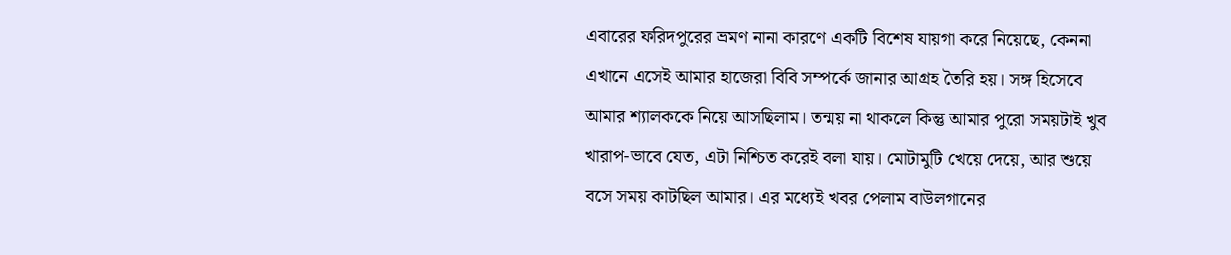এবারের ফরিদপুরের ভ্রমণ নানা কারণে একটি বিশেষ যায়গা করে নিয়েছে, কেননা এখানে এসেই আমার হাজেরা বিবি সম্পর্কে জানার আগ্রহ তৈরি হয়। সঙ্গ হিসেবে আমার শ্যালককে নিয়ে আসছিলাম। তন্ময় না থাকলে কিন্তু আমার পুরো সময়টাই খুব খারাপ-ভাবে যেত, এটা নিশ্চিত করেই বলা যায়। মোটামুটি খেয়ে দেয়ে, আর শুয়ে বসে সময় কাটছিল আমার। এর মধ্যেই খবর পেলাম বাউলগানের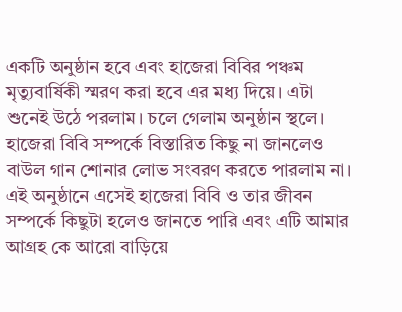একটি অনুষ্ঠান হবে এবং হাজেরা বিবির পঞ্চম মৃত্যুবার্ষিকী স্মরণ করা হবে এর মধ্য দিয়ে। এটা শুনেই উঠে পরলাম। চলে গেলাম অনুষ্ঠান স্থলে। হাজেরা বিবি সম্পর্কে বিস্তারিত কিছু না জানলেও বাউল গান শোনার লোভ সংবরণ করতে পারলাম না। এই অনুষ্ঠানে এসেই হাজেরা বিবি ও তার জীবন সম্পর্কে কিছুটা হলেও জানতে পারি এবং এটি আমার আগ্রহ কে আরো বাড়িয়ে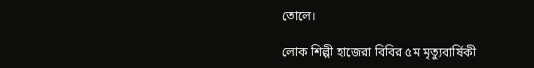তোলে।

লোক শিল্পী হাজেরা বিবির ৫ম মৃত্যুবার্ষিকী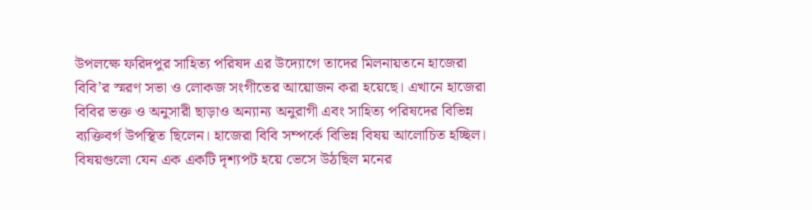উপলক্ষে ফরিদপুর সাহিত্য পরিষদ এর উদ্যোগে তাদের মিলনায়তনে হাজেরা বিবি’র স্মরণ সভা ও লোকজ সংগীতের আয়োজন করা হয়েছে। এখানে হাজেরা বিবির ভক্ত ও অনুসারী ছাড়াও অন্যান্য অনুরাগী এবং সাহিত্য পরিষদের বিভিন্ন ব্যক্তিবর্গ উপস্থিত ছিলেন। হাজেরা বিবি সম্পর্কে বিভিন্ন বিষয় আলোচিত হচ্ছিল। বিষয়গুলো যেন এক একটি দৃশ্যপট হয়ে ভেসে উঠছিল মনের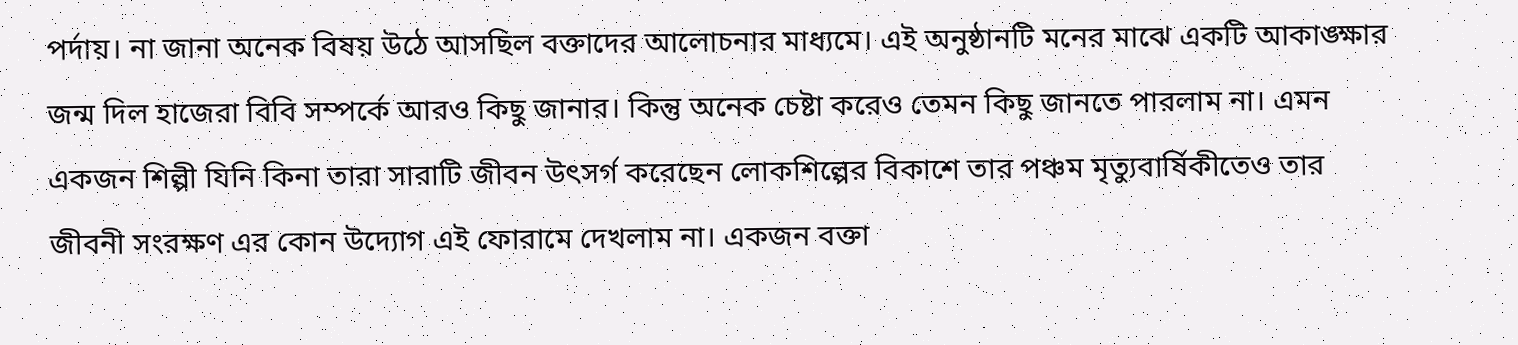পর্দায়। না জানা অনেক বিষয় উঠে আসছিল বক্তাদের আলোচনার মাধ্যমে। এই অনুষ্ঠানটি মনের মাঝে একটি আকাঙ্ক্ষার জন্ম দিল হাজেরা বিবি সম্পর্কে আরও কিছু জানার। কিন্তু অনেক চেষ্টা করেও তেমন কিছু জানতে পারলাম না। এমন একজন শিল্পী যিনি কিনা তারা সারাটি জীবন উৎসর্গ করেছেন লোকশিল্পের বিকাশে তার পঞ্চম মৃত্যুবার্ষিকীতেও তার জীবনী সংরক্ষণ এর কোন উদ্যোগ এই ফোরামে দেখলাম না। একজন বক্তা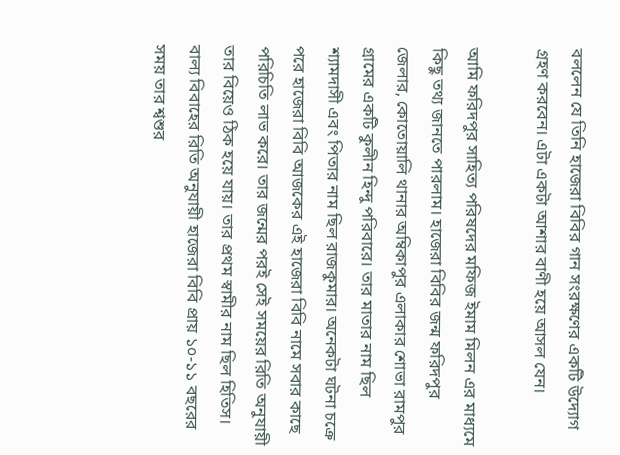বললেন যে তিনি হাজেরা বিবির গান সংরক্ষণের একটি উদ্যোগ গ্রহণ করবেন। এটা একটা আশার বাণী হয়ে আসল যেন।

আমি ফরিদপুর সাহিত্য পরিষদের মফিজ ইমাম মিলন এর মাধ্যমে কিছু তথ্য জানতে পারলাম। হাজেরা বিবির জন্ম ফরিদপুর জেলার, কোতোয়ালি থানার অম্বিকাপুর এলাকার শোভা রামপুর গ্রামের একটি কুলীন হিন্দু পরিবারে। তার মাতার নাম ছিল শ্যামদাসী এবং পিতার নাম ছিল রাজকুমার। অনেকটা ঘটনা চক্রে পরে হাজেরা বিবি আজকের এই হাজেরা বিবি নামে সবার কাছে পরিচিতি লাভ করে। তার জন্মের পরই সেই সময়ের রিতি অনুযায়ী তার বিয়েও ঠিক হয়ে যায়। তার প্রথম স্বামীর নাম ছিল হিতিস। বাল্য বিবাহের রিতি অনুযায়ী হাজেরা বিবি প্রায় ১০-১১ বছরের সময় তার শ্বশুর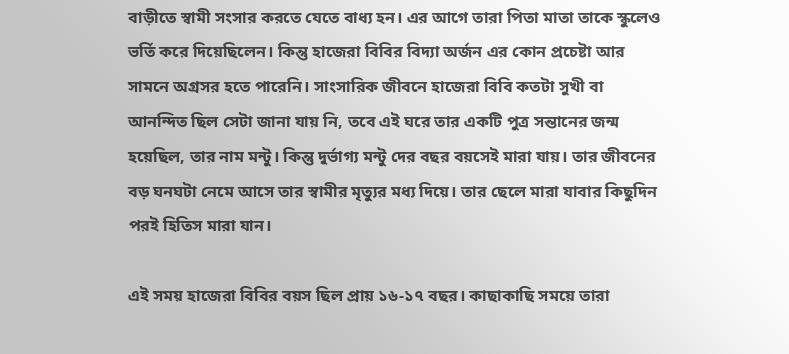বাড়ীতে স্বামী সংসার করতে যেতে বাধ্য হন। এর আগে তারা পিতা মাতা তাকে স্কুলেও ভর্তি করে দিয়েছিলেন। কিন্তু হাজেরা বিবির বিদ্যা অর্জন এর কোন প্রচেষ্টা আর সামনে অগ্রসর হতে পারেনি। সাংসারিক জীবনে হাজেরা বিবি কতটা সুখী বা আনন্দিত ছিল সেটা জানা যায় নি, তবে এই ঘরে তার একটি পুত্র সন্তানের জন্ম হয়েছিল, তার নাম মন্টু। কিন্তু দুর্ভাগ্য মন্টু দের বছর বয়সেই মারা যায়। তার জীবনের বড় ঘনঘটা নেমে আসে তার স্বামীর মৃত্যুর মধ্য দিয়ে। তার ছেলে মারা যাবার কিছুদিন পরই হিতিস মারা যান।

এই সময় হাজেরা বিবির বয়স ছিল প্রায় ১৬-১৭ বছর। কাছাকাছি সময়ে তারা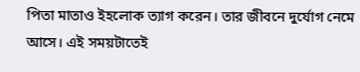পিতা মাতাও ইহলোক ত্যাগ করেন। তার জীবনে দুর্যোগ নেমে আসে। এই সময়টাতেই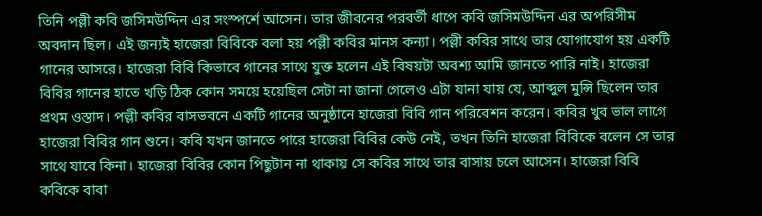তিনি পল্লী কবি জসিমউদ্দিন এর সংস্পর্শে আসেন। তার জীবনের পরবর্তী ধাপে কবি জসিমউদ্দিন এর অপরিসীম অবদান ছিল। এই জন্যই হাজেরা বিবিকে বলা হয় পল্লী কবির মানস কন্যা। পল্লী কবির সাথে তার যোগাযোগ হয় একটি গানের আসরে। হাজেরা বিবি কিভাবে গানের সাথে যুক্ত হলেন এই বিষয়টা অবশ্য আমি জানতে পারি নাই। হাজেরা বিবির গানের হাতে খড়ি ঠিক কোন সময়ে হয়েছিল সেটা না জানা গেলেও এটা যানা যায় যে, আব্দুল মুন্সি ছিলেন তার প্রথম ওস্তাদ। পল্লী কবির বাসভবনে একটি গানের অনুষ্ঠানে হাজেরা বিবি গান পরিবেশন করেন। কবির খুব ভাল লাগে হাজেরা বিবির গান শুনে। কবি যখন জানতে পারে হাজেরা বিবির কেউ নেই, তখন তিনি হাজেরা বিবিকে বলেন সে তার সাথে যাবে কিনা। হাজেরা বিবির কোন পিছুটান না থাকায় সে কবির সাথে তার বাসায় চলে আসেন। হাজেরা বিবি কবিকে বাবা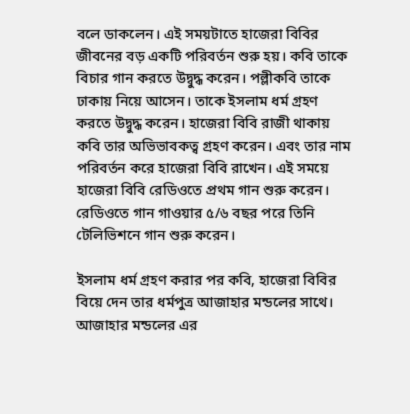বলে ডাকলেন। এই সময়টাতে হাজেরা বিবির জীবনের বড় একটি পরিবর্তন শুরু হয়। কবি তাকে বিচার গান করতে উদ্বুদ্ধ করেন। পল্লীকবি তাকে ঢাকায় নিয়ে আসেন। তাকে ইসলাম ধর্ম গ্রহণ করতে উদ্বুদ্ধ করেন। হাজেরা বিবি রাজী থাকায় কবি তার অভিভাবকত্ব গ্রহণ করেন। এবং তার নাম পরিবর্তন করে হাজেরা বিবি রাখেন। এই সময়ে হাজেরা বিবি রেডিওতে প্রথম গান শুরু করেন। রেডিওতে গান গাওয়ার ৫/৬ বছর পরে তিনি টেলিভিশনে গান শুরু করেন।

ইসলাম ধর্ম গ্রহণ করার পর কবি, হাজেরা বিবির বিয়ে দেন তার ধর্মপুত্র আজাহার মন্ডলের সাথে। আজাহার মন্ডলের এর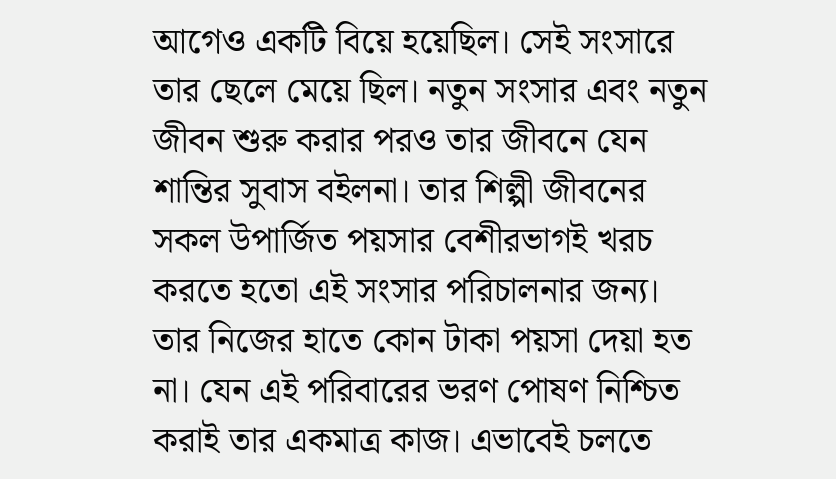আগেও একটি বিয়ে হয়েছিল। সেই সংসারে তার ছেলে মেয়ে ছিল। নতুন সংসার এবং নতুন জীবন শুরু করার পরও তার জীবনে যেন শান্তির সুবাস বইলনা। তার শিল্পী জীবনের সকল উপার্জিত পয়সার বেশীরভাগই খরচ করতে হতো এই সংসার পরিচালনার জন্য। তার নিজের হাতে কোন টাকা পয়সা দেয়া হত না। যেন এই পরিবারের ভরণ পোষণ নিশ্চিত করাই তার একমাত্র কাজ। এভাবেই চলতে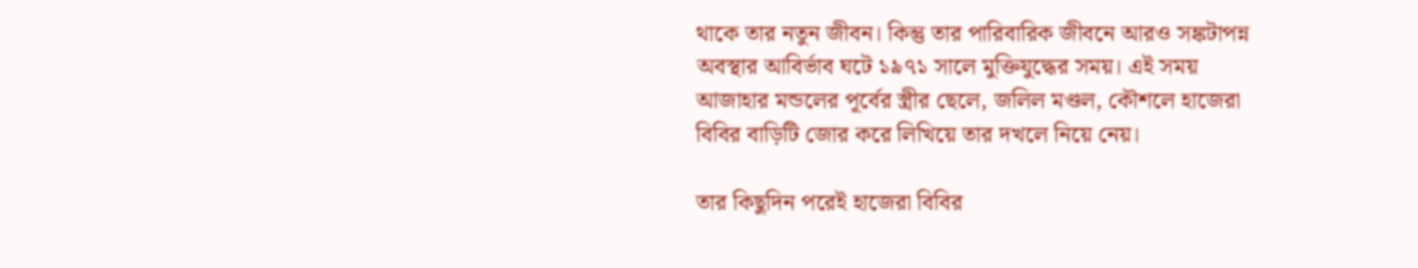থাকে তার নতুন জীবন। কিন্তু তার পারিবারিক জীবনে আরও সঙ্কটাপন্ন অবস্থার আবির্ভাব ঘটে ১৯৭১ সালে মুক্তিযুদ্ধের সময়। এই সময় আজাহার মন্ডলের পূর্বের স্ত্রীর ছেলে, জলিল মণ্ডল, কৌশলে হাজেরা বিবির বাড়িটি জোর করে লিখিয়ে তার দখলে নিয়ে নেয়।

তার কিছুদিন পরেই হাজেরা বিবির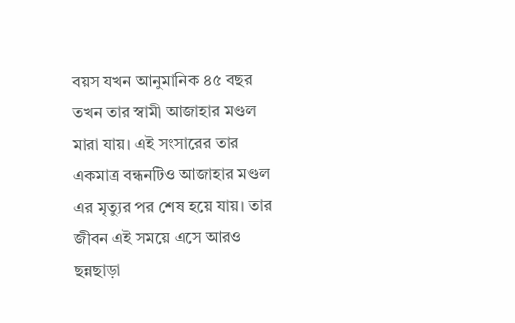বয়স যখন আনুমানিক ৪৫ বছর তখন তার স্বামী আজাহার মণ্ডল মারা যায়। এই সংসারের তার একমাত্র বন্ধনটিও আজাহার মণ্ডল এর মৃত্যুর পর শেষ হয়ে যায়। তার জীবন এই সময়ে এসে আরও ছন্নছাড়া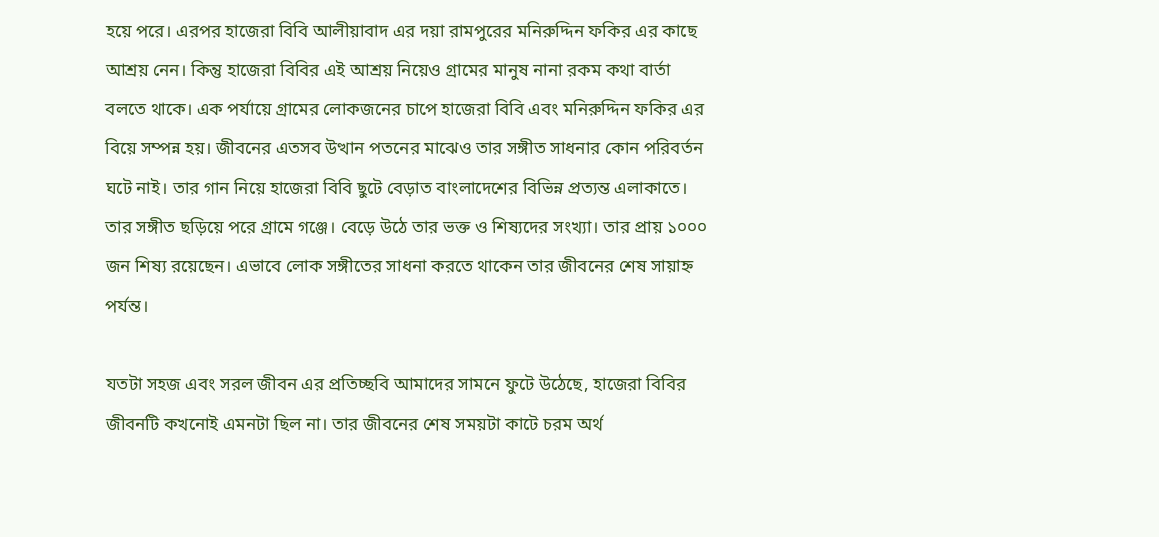হয়ে পরে। এরপর হাজেরা বিবি আলীয়াবাদ এর দয়া রামপুরের মনিরুদ্দিন ফকির এর কাছে আশ্রয় নেন। কিন্তু হাজেরা বিবির এই আশ্রয় নিয়েও গ্রামের মানুষ নানা রকম কথা বার্তা বলতে থাকে। এক পর্যায়ে গ্রামের লোকজনের চাপে হাজেরা বিবি এবং মনিরুদ্দিন ফকির এর বিয়ে সম্পন্ন হয়। জীবনের এতসব উত্থান পতনের মাঝেও তার সঙ্গীত সাধনার কোন পরিবর্তন ঘটে নাই। তার গান নিয়ে হাজেরা বিবি ছুটে বেড়াত বাংলাদেশের বিভিন্ন প্রত্যন্ত এলাকাতে। তার সঙ্গীত ছড়িয়ে পরে গ্রামে গঞ্জে। বেড়ে উঠে তার ভক্ত ও শিষ্যদের সংখ্যা। তার প্রায় ১০০০ জন শিষ্য রয়েছেন। এভাবে লোক সঙ্গীতের সাধনা করতে থাকেন তার জীবনের শেষ সায়াহ্ন পর্যন্ত।

যতটা সহজ এবং সরল জীবন এর প্রতিচ্ছবি আমাদের সামনে ফুটে উঠেছে, হাজেরা বিবির জীবনটি কখনোই এমনটা ছিল না। তার জীবনের শেষ সময়টা কাটে চরম অর্থ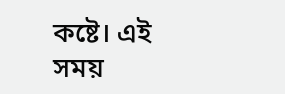কষ্টে। এই সময়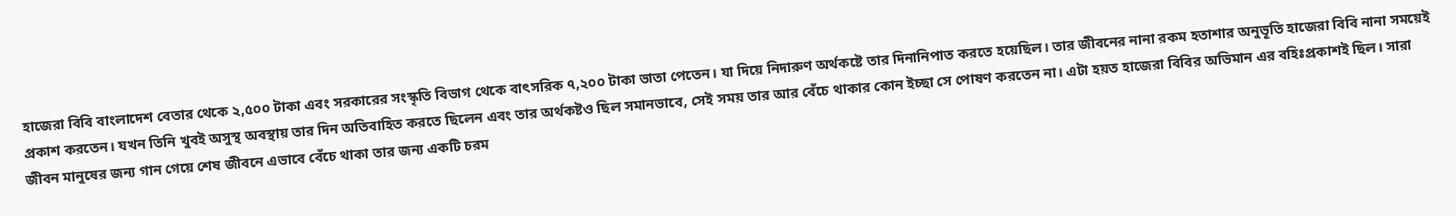হাজেরা বিবি বাংলাদেশ বেতার থেকে ২,৫০০ টাকা এবং সরকারের সংস্কৃতি বিভাগ থেকে বাৎসরিক ৭,২০০ টাকা ভাতা পেতেন। যা দিয়ে নিদারুণ অর্থকষ্টে তার দিনানিপাত করতে হয়েছিল। তার জীবনের নানা রকম হতাশার অনুভূতি হাজেরা বিবি নানা সময়েই প্রকাশ করতেন। যখন তিনি খুবই অসুস্থ অবস্থায় তার দিন অতিবাহিত করতে ছিলেন এবং তার অর্থকষ্টও ছিল সমানভাবে, সেই সময় তার আর বেঁচে থাকার কোন ইচ্ছা সে পোষণ করতেন না। এটা হয়ত হাজেরা বিবির অভিমান এর বহিঃপ্রকাশই ছিল। সারা জীবন মানুষের জন্য গান গেয়ে শেষ জীবনে এভাবে বেঁচে থাকা তার জন্য একটি চরম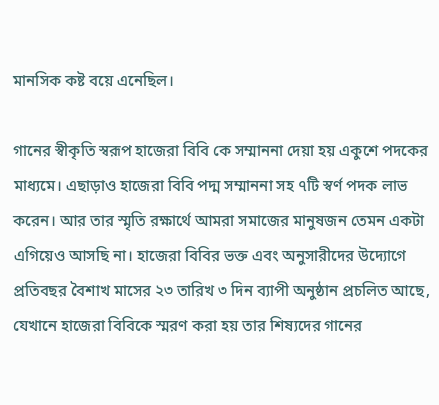মানসিক কষ্ট বয়ে এনেছিল।

গানের স্বীকৃতি স্বরূপ হাজেরা বিবি কে সম্মাননা দেয়া হয় একুশে পদকের মাধ্যমে। এছাড়াও হাজেরা বিবি পদ্ম সম্মাননা সহ ৭টি স্বর্ণ পদক লাভ করেন। আর তার স্মৃতি রক্ষার্থে আমরা সমাজের মানুষজন তেমন একটা এগিয়েও আসছি না। হাজেরা বিবির ভক্ত এবং অনুসারীদের উদ্যোগে প্রতিবছর বৈশাখ মাসের ২৩ তারিখ ৩ দিন ব্যাপী অনুষ্ঠান প্রচলিত আছে, যেখানে হাজেরা বিবিকে স্মরণ করা হয় তার শিষ্যদের গানের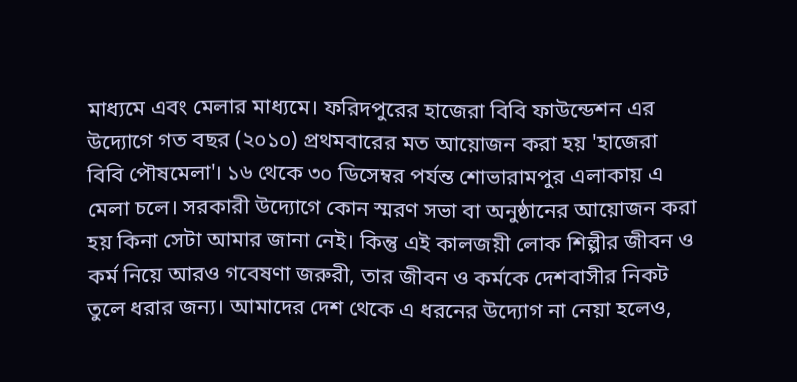মাধ্যমে এবং মেলার মাধ্যমে। ফরিদপুরের হাজেরা বিবি ফাউন্ডেশন এর উদ্যোগে গত বছর (২০১০) প্রথমবারের মত আয়োজন করা হয় ‌'হাজেরা বিবি পৌষমেলা'। ১৬ থেকে ৩০ ডিসেম্বর পর্যন্ত শোভারামপুর এলাকায় এ মেলা চলে। সরকারী উদ্যোগে কোন স্মরণ সভা বা অনুষ্ঠানের আয়োজন করা হয় কিনা সেটা আমার জানা নেই। কিন্তু এই কালজয়ী লোক শিল্পীর জীবন ও কর্ম নিয়ে আরও গবেষণা জরুরী, তার জীবন ও কর্মকে দেশবাসীর নিকট তুলে ধরার জন্য। আমাদের দেশ থেকে এ ধরনের উদ্যোগ না নেয়া হলেও,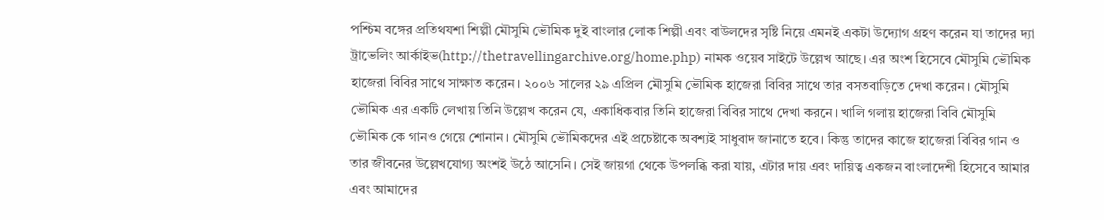পশ্চিম বঙ্গের প্রতিথযশা শিল্পী মৌসুমি ভৌমিক দুই বাংলার লোক শিল্পী এবং বাউলদের সৃষ্টি নিয়ে এমনই একটা উদ্যোগ গ্রহণ করেন যা তাদের দ্যা ট্রাভেলিং আর্কাইভ(http://thetravellingarchive.org/home.php) নামক ওয়েব সাইটে উল্লেখ আছে। এর অংশ হিসেবে মৌসুমি ভৌমিক হাজেরা বিবির সাথে সাক্ষাত করেন। ২০০৬ সালের ২৯ এপ্রিল মৌসুমি ভৌমিক হাজেরা বিবির সাথে তার বসতবাড়িতে দেখা করেন। মৌসুমি ভৌমিক এর একটি লেখায় তিনি উল্লেখ করেন যে, একাধিকবার তিনি হাজেরা বিবির সাথে দেখা করনে। খালি গলায় হাজেরা বিবি মৌসুমি ভৌমিক কে গানও গেয়ে শোনান। মৌসুমি ভৌমিকদের এই প্রচেষ্টাকে অবশ্যই সাধুবাদ জানাতে হবে। কিন্তু তাদের কাজে হাজেরা বিবির গান ও তার জীবনের উল্লেখযোগ্য অংশই উঠে আসেনি। সেই জায়গা থেকে উপলব্ধি করা যায়, এটার দায় এবং দায়িত্ব একজন বাংলাদেশী হিসেবে আমার এবং আমাদের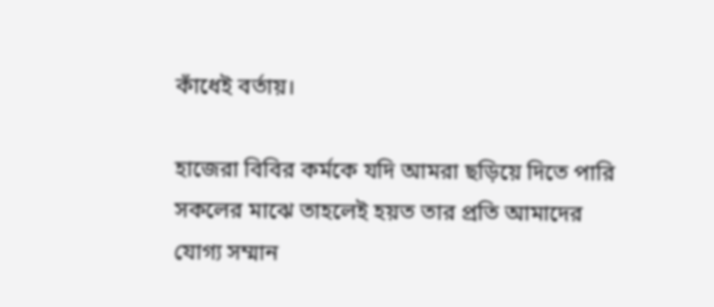কাঁধেই বর্তায়।

হাজেরা বিবির কর্মকে যদি আমরা ছড়িয়ে দিতে পারি সকলের মাঝে তাহলেই হয়ত তার প্রতি আমাদের যোগ্য সম্মান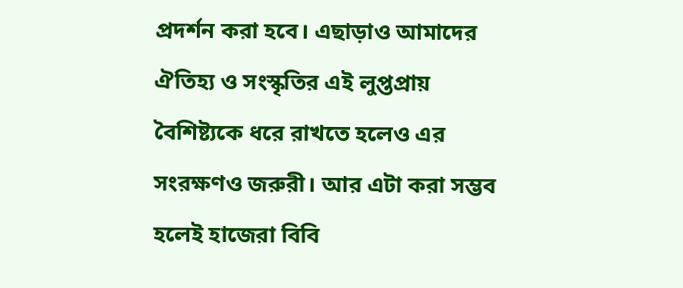প্রদর্শন করা হবে। এছাড়াও আমাদের ঐতিহ্য ও সংস্কৃতির এই লুপ্তপ্রায় বৈশিষ্ট্যকে ধরে রাখতে হলেও এর সংরক্ষণও জরুরী। আর এটা করা সম্ভব হলেই হাজেরা বিবি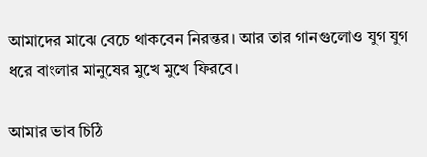আমাদের মাঝে বেচে থাকবেন নিরন্তর। আর তার গানগুলোও যুগ যুগ ধরে বাংলার মানুষের মুখে মুখে ফিরবে।

আমার ভাব চিঠি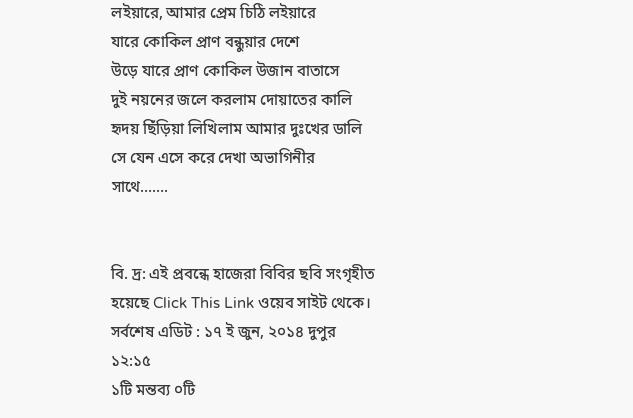লইয়ারে, আমার প্রেম চিঠি লইয়ারে
যারে কোকিল প্রাণ বন্ধুয়ার দেশে
উড়ে যারে প্রাণ কোকিল উজান বাতাসে
দুই নয়নের জলে করলাম দোয়াতের কালি
হৃদয় ছিঁড়িয়া লিখিলাম আমার দুঃখের ডালি
সে যেন এসে করে দেখা অভাগিনীর সাথে…….


বি. দ্র: এই প্রবন্ধে হাজেরা বিবির ছবি সংগৃহীত হয়েছে Click This Link ওয়েব সাইট থেকে।
সর্বশেষ এডিট : ১৭ ই জুন, ২০১৪ দুপুর ১২:১৫
১টি মন্তব্য ০টি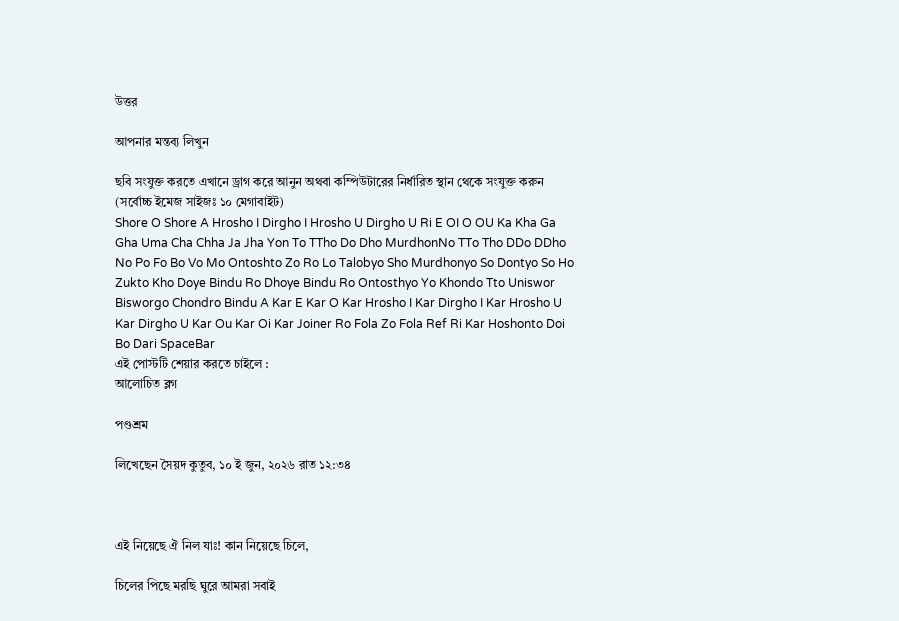উত্তর

আপনার মন্তব্য লিখুন

ছবি সংযুক্ত করতে এখানে ড্রাগ করে আনুন অথবা কম্পিউটারের নির্ধারিত স্থান থেকে সংযুক্ত করুন (সর্বোচ্চ ইমেজ সাইজঃ ১০ মেগাবাইট)
Shore O Shore A Hrosho I Dirgho I Hrosho U Dirgho U Ri E OI O OU Ka Kha Ga Gha Uma Cha Chha Ja Jha Yon To TTho Do Dho MurdhonNo TTo Tho DDo DDho No Po Fo Bo Vo Mo Ontoshto Zo Ro Lo Talobyo Sho Murdhonyo So Dontyo So Ho Zukto Kho Doye Bindu Ro Dhoye Bindu Ro Ontosthyo Yo Khondo Tto Uniswor Bisworgo Chondro Bindu A Kar E Kar O Kar Hrosho I Kar Dirgho I Kar Hrosho U Kar Dirgho U Kar Ou Kar Oi Kar Joiner Ro Fola Zo Fola Ref Ri Kar Hoshonto Doi Bo Dari SpaceBar
এই পোস্টটি শেয়ার করতে চাইলে :
আলোচিত ব্লগ

পণ্ডশ্রম

লিখেছেন সৈয়দ কুতুব, ১০ ই জুন, ২০২৬ রাত ১২:৩৪



এই নিয়েছে ঐ নিল যাঃ! কান নিয়েছে চিলে,

চিলের পিছে মরছি ঘুরে আমরা সবাই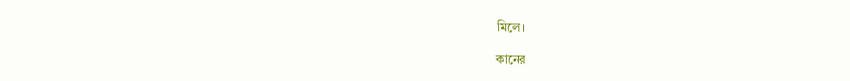মিলে।

কানের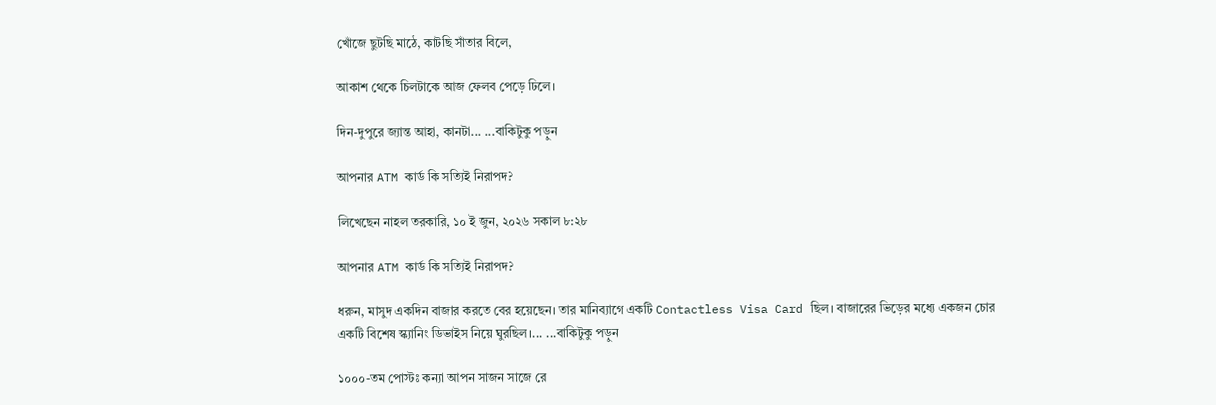খোঁজে ছুটছি মাঠে, কাটছি সাঁতার বিলে,

আকাশ থেকে চিলটাকে আজ ফেলব পেড়ে ঢিলে।

দিন-দুপুরে জ্যান্ত আহা, কানটা... ...বাকিটুকু পড়ুন

আপনার ATM কার্ড কি সত্যিই নিরাপদ?

লিখেছেন নাহল তরকারি, ১০ ই জুন, ২০২৬ সকাল ৮:২৮

আপনার ATM কার্ড কি সত্যিই নিরাপদ?

ধরুন, মাসুদ একদিন বাজার করতে বের হয়েছেন। তার মানিব্যাগে একটি Contactless Visa Card ছিল। বাজারের ভিড়ের মধ্যে একজন চোর একটি বিশেষ স্ক্যানিং ডিভাইস নিয়ে ঘুরছিল।... ...বাকিটুকু পড়ুন

১০০০-তম পোস্টঃ কন্যা আপন সাজন সাজে রে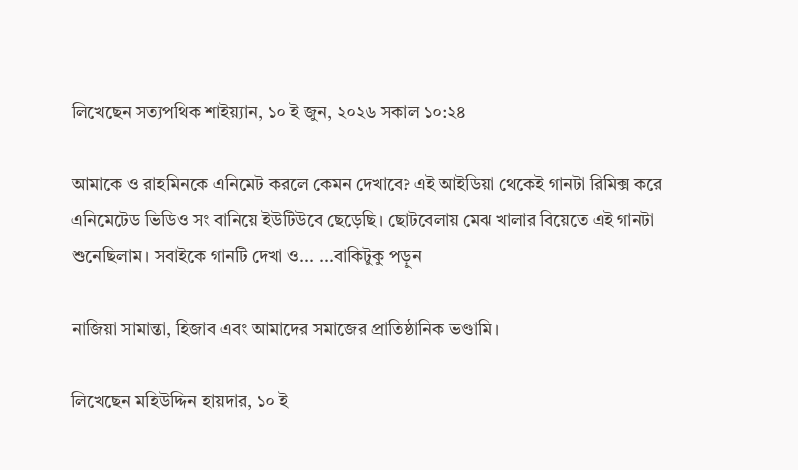লিখেছেন সত্যপথিক শাইয়্যান, ১০ ই জুন, ২০২৬ সকাল ১০:২৪

আমাকে ও রাহমিনকে এনিমেট করলে কেমন দেখাবে? এই আইডিয়া থেকেই গানটা রিমিক্স করে এনিমেটেড ভিডিও সং বানিয়ে ইউটিউবে ছেড়েছি। ছোটবেলায় মেঝ খালার বিয়েতে এই গানটা শুনেছিলাম। সবাইকে গানটি দেখা ও... ...বাকিটুকু পড়ুন

নাজিয়া সামান্তা, হিজাব এবং আমাদের সমাজের প্রাতিষ্ঠানিক ভণ্ডামি।

লিখেছেন মহিউদ্দিন হায়দার, ১০ ই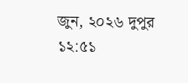জুন, ২০২৬ দুপুর ১২:৫১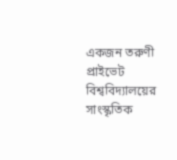একজন তরুণী প্রাইভেট বিশ্ববিদ্যালয়ের সাংস্কৃতিক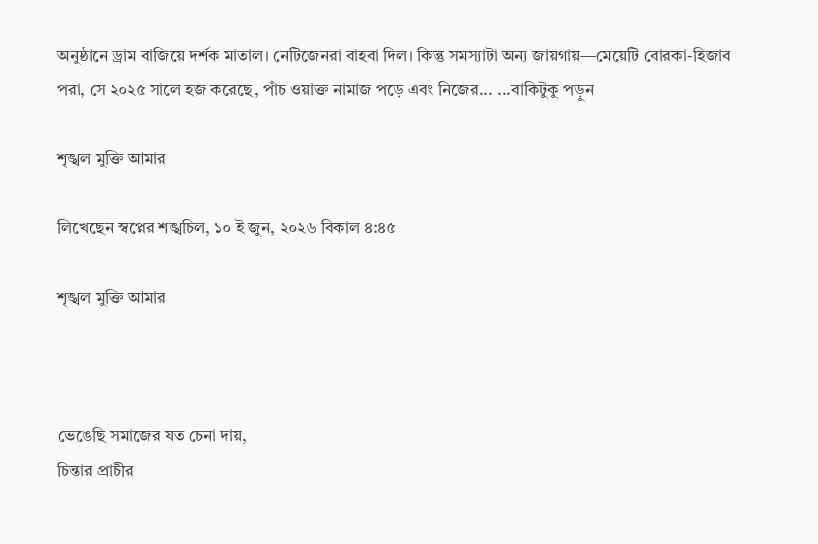অনুষ্ঠানে ড্রাম বাজিয়ে দর্শক মাতাল। নেটিজেনরা বাহবা দিল। কিন্তু সমস্যাটা অন্য জায়গায়—মেয়েটি বোরকা-হিজাব পরা, সে ২০২৫ সালে হজ করেছে, পাঁচ ওয়াক্ত নামাজ পড়ে এবং নিজের... ...বাকিটুকু পড়ুন

শৃঙ্খল মুক্তি আমার

লিখেছেন স্বপ্নের শঙ্খচিল, ১০ ই জুন, ২০২৬ বিকাল ৪:৪৫

শৃঙ্খল মুক্তি আমার



ভেঙেছি সমাজের যত চেনা দায়,
চিন্তার প্রাচীর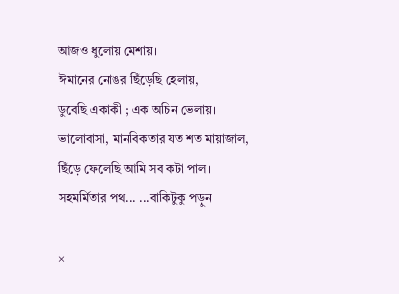আজও ধুলোয় মেশায়।
ঈমানের নোঙর ছিঁড়েছি হেলায়,
ডুবেছি একাকী ; এক অচিন ভেলায়।
ভালোবাসা, মানবিকতার যত শত মায়াজাল,
ছিঁড়ে ফেলেছি আমি সব কটা পাল।
সহমর্মিতার পথ... ...বাকিটুকু পড়ুন

×